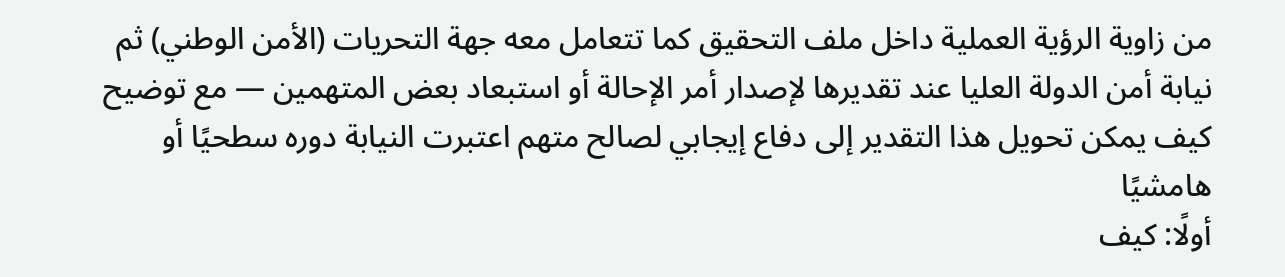من زاوية الرؤية العملية داخل ملف التحقيق كما تتعامل معه جهة التحريات (الأمن الوطني) ثم نيابة أمن الدولة العليا عند تقديرها لإصدار أمر الإحالة أو استبعاد بعض المتهمين — مع توضيح كيف يمكن تحويل هذا التقدير إلى دفاع إيجابي لصالح متهم اعتبرت النيابة دوره سطحيًا أو هامشيًا
أولًا: كيف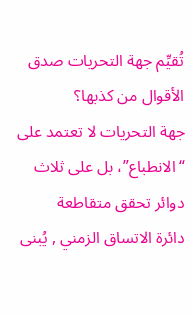تُقيِّم جهة التحريات صدق الأقوال من كذبها؟
جهة التحريات لا تعتمد على “الانطباع”، بل على ثلاث دوائر تحقق متقاطعة
دائرة الاتساق الزمني , يُبنى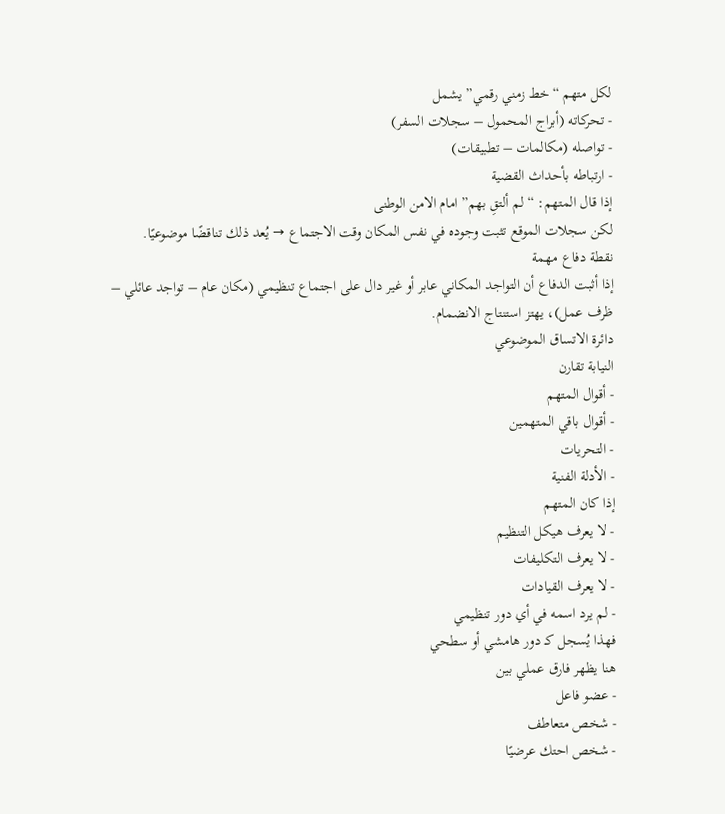لكل متهم “خط زمني رقمي” يشمل
- تحركاته (أبراج المحمول – سجلات السفر)
- تواصله (مكالمات – تطبيقات)
- ارتباطه بأحداث القضية
إذا قال المتهم: “لم ألتقِ بهم” امام الامن الوطنى
لكن سجلات الموقع تثبت وجوده في نفس المكان وقت الاجتماع → يُعد ذلك تناقضًا موضوعيًا.
نقطة دفاع مهمة
إذا أثبت الدفاع أن التواجد المكاني عابر أو غير دال على اجتماع تنظيمي (مكان عام – تواجد عائلي – ظرف عمل)، يهتز استنتاج الانضمام.
دائرة الاتساق الموضوعي
النيابة تقارن
- أقوال المتهم
- أقوال باقي المتهمين
- التحريات
- الأدلة الفنية
إذا كان المتهم
- لا يعرف هيكل التنظيم
- لا يعرف التكليفات
- لا يعرف القيادات
- لم يرد اسمه في أي دور تنظيمي
فهذا يُسجل كـ دور هامشي أو سطحي
هنا يظهر فارق عملي بين
- عضو فاعل
- شخص متعاطف
- شخص احتك عرضيًا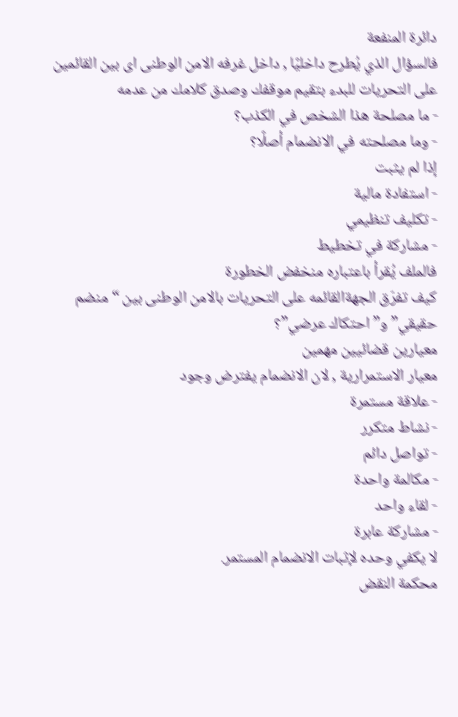دائرة المنفعة
فالسؤال الذي يُطرح داخليًا , داخل غرفه الامن الوطنى اى بين القائمين على التحريات للبدء بتقيم موقفك وصدق كلامك من عدمه
- ما مصلحة هذا الشخص في الكذب؟
- وما مصلحته في الانضمام أصلًا؟
إذا لم يثبت
- استفادة مالية
- تكليف تنظيمي
- مشاركة في تخطيط
فالملف يُقرأ باعتباره منخفض الخطورة
كيف تفرّق الجهةالقائمه على التحريات بالامن الوطنى بين “منضم حقيقي” و”احتكاك عرضي”؟
معيارين قضائيين مهمين
معيار الاستمرارية , لان الانضمام يفترض وجود
- علاقة مستمرة
- نشاط متكرر
- تواصل دائم
- مكالمة واحدة
- لقاء واحد
- مشاركة عابرة
لا يكفي وحده لإثبات الانضمام المستمر.
محكمة النقض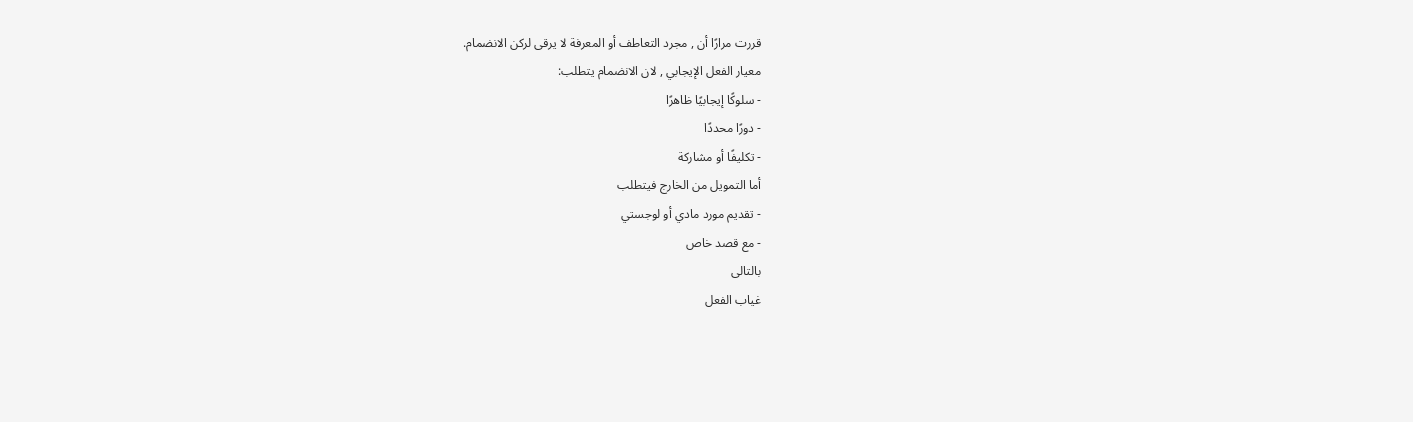قررت مرارًا أن , مجرد التعاطف أو المعرفة لا يرقى لركن الانضمام.
معيار الفعل الإيجابي , لان الانضمام يتطلب:
- سلوكًا إيجابيًا ظاهرًا
- دورًا محددًا
- تكليفًا أو مشاركة
أما التمويل من الخارج فيتطلب
- تقديم مورد مادي أو لوجستي
- مع قصد خاص
بالتالى
غياب الفعل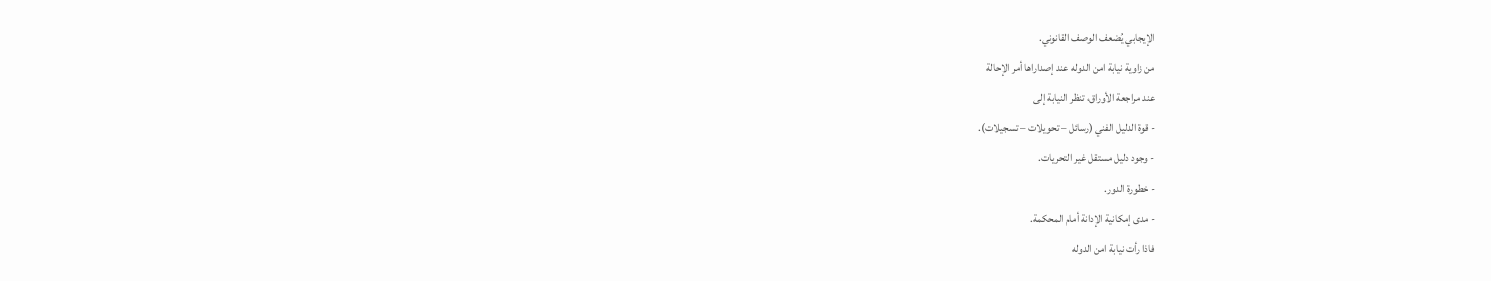الإيجابي يُضعف الوصف القانوني.
من زاوية نيابة امن الدوله عند إصداراها أمر الإحالة
عند مراجعة الأوراق، تنظر النيابة إلى
- قوة الدليل الفني (رسائل – تحويلات – تسجيلات).
- وجود دليل مستقل غير التحريات.
- خطورة الدور.
- مدى إمكانية الإدانة أمام المحكمة.
فاذا رأت نيابة امن الدوله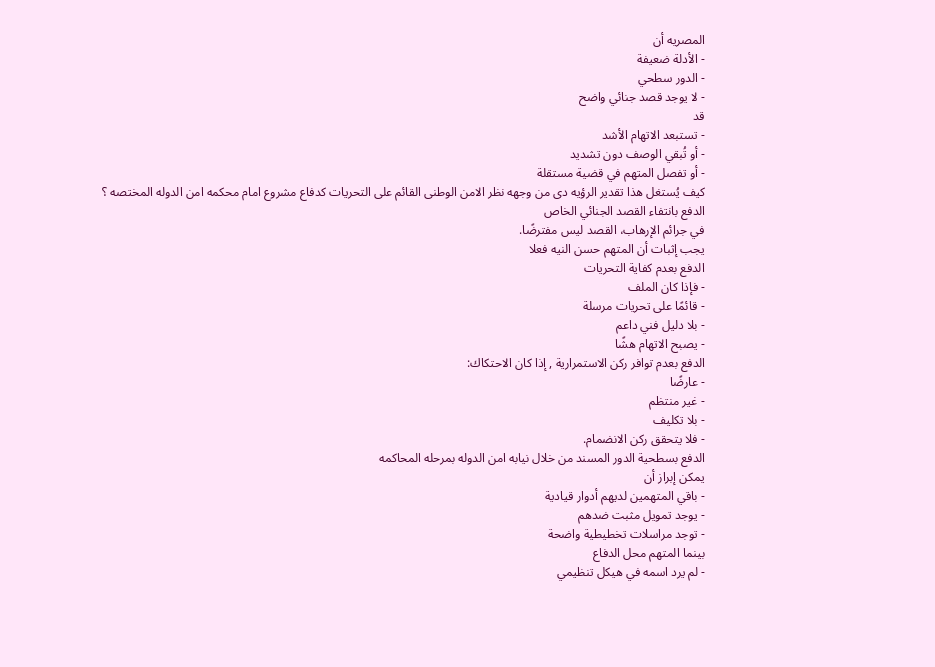المصريه أن
- الأدلة ضعيفة
- الدور سطحي
- لا يوجد قصد جنائي واضح
قد
- تستبعد الاتهام الأشد
- أو تُبقي الوصف دون تشديد
- أو تفصل المتهم في قضية مستقلة
كيف يُستغل هذا تقدير الرؤيه دى من وجهه نظر الامن الوطنى القائم على التحريات كدفاع مشروع امام محكمه امن الدوله المختصه ؟
الدفع بانتفاء القصد الجنائي الخاص
في جرائم الإرهاب، القصد ليس مفترضًا.
يجب إثبات أن المتهم حسن النيه فعلا
الدفع بعدم كفاية التحريات
- فإذا كان الملف
- قائمًا على تحريات مرسلة
- بلا دليل فني داعم
- يصبح الاتهام هشًا
الدفع بعدم توافر ركن الاستمرارية , إذا كان الاحتكاك:
- عارضًا
- غير منتظم
- بلا تكليف
- فلا يتحقق ركن الانضمام.
الدفع بسطحية الدور المسند من خلال نيابه امن الدوله بمرحله المحاكمه
يمكن إبراز أن
- باقي المتهمين لديهم أدوار قيادية
- يوجد تمويل مثبت ضدهم
- توجد مراسلات تخطيطية واضحة
بينما المتهم محل الدفاع
- لم يرد اسمه في هيكل تنظيمي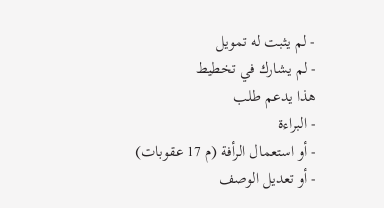- لم يثبت له تمويل
- لم يشارك في تخطيط
هذا يدعم طلب
- البراءة
- أو استعمال الرأفة (م 17 عقوبات)
- أو تعديل الوصف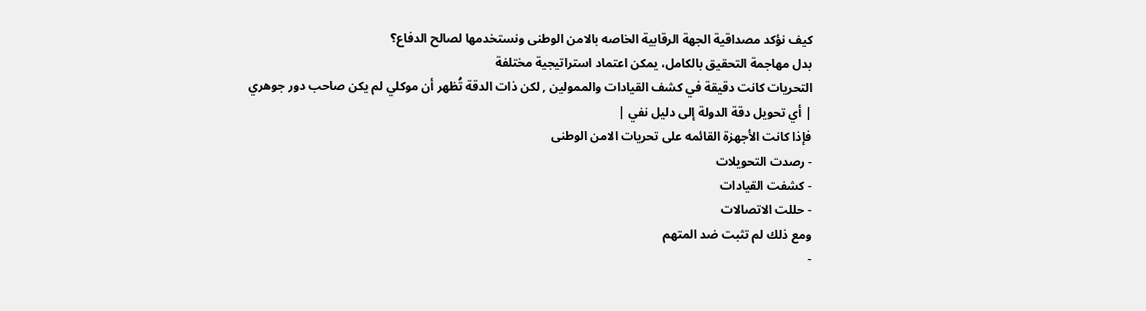كيف نؤكد مصداقية الجهة الرقابية الخاصه بالامن الوطنى ونستخدمها لصالح الدفاع؟
بدل مهاجمة التحقيق بالكامل، يمكن اعتماد استراتيجية مختلفة
التحريات كانت دقيقة في كشف القيادات والممولين , لكن ذات الدقة تُظهر أن موكلي لم يكن صاحب دور جوهري
| أي تحويل دقة الدولة إلى دليل نفي |
فإذا كانت الأجهزة القائمه على تحريات الامن الوطنى
- رصدت التحويلات
- كشفت القيادات
- حللت الاتصالات
ومع ذلك لم تثبت ضد المتهم
-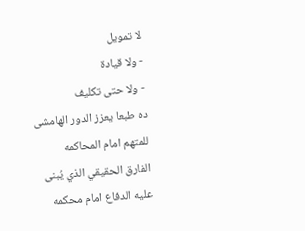لا تمويل
- ولا قيادة
- ولا حتى تكليف
ده طبعا يعزز الدور الهامشى للمتهم امام المحاكمه
الفارق الحقيقي الذي يُبنى عليه الدفاع امام محكمه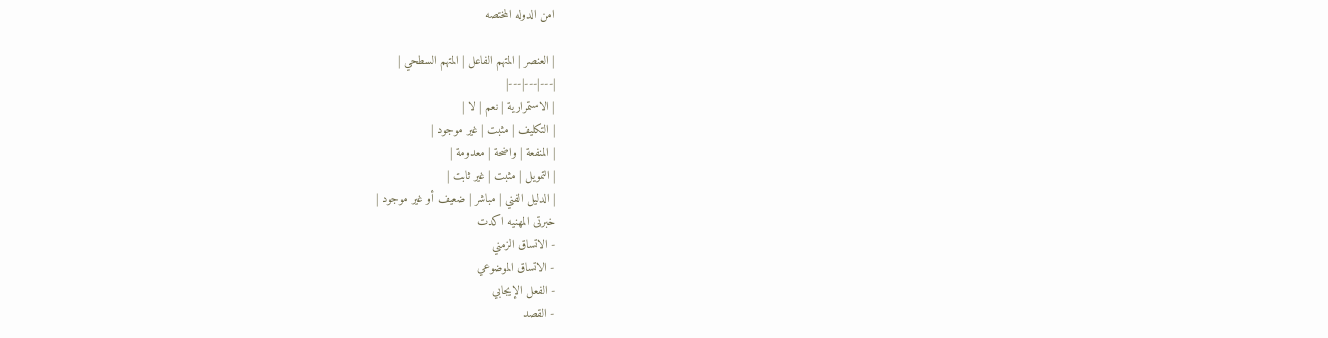امن الدوله المختصه

| العنصر | المتهم الفاعل | المتهم السطحي |
|---|---|---|
| الاستمرارية | نعم | لا |
| التكليف | مثبت | غير موجود |
| المنفعة | واضحة | معدومة |
| التمويل | مثبت | غير ثابت |
| الدليل الفني | مباشر | ضعيف أو غير موجود |
خبرتى المهنيه اكدت
- الاتساق الزمني
- الاتساق الموضوعي
- الفعل الإيجابي
- القصد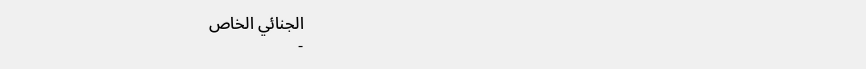الجنائي الخاص
-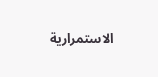الاستمرارية